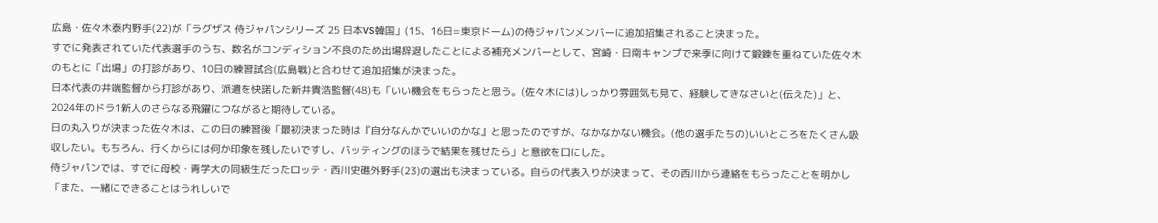広島・佐々木泰内野手(22)が「ラグザス 侍ジャパンシリーズ 25 日本VS韓国」(15、16日=東京ドーム)の侍ジャパンメンバーに追加招集されること決まった。
すでに発表されていた代表選手のうち、数名がコンディション不良のため出場辞退したことによる補充メンバーとして、宮崎・日南キャンプで来季に向けて鍛錬を重ねていた佐々木のもとに「出場」の打診があり、10日の練習試合(広島戦)と合わせて追加招集が決まった。
日本代表の井端監督から打診があり、派遣を快諾した新井貴浩監督(48)も「いい機会をもらったと思う。(佐々木には)しっかり雰囲気も見て、経験してきなさいと(伝えた)」と、2024年のドラ1新人のさらなる飛躍につながると期待している。
日の丸入りが決まった佐々木は、この日の練習後「最初決まった時は『自分なんかでいいのかな』と思ったのですが、なかなかない機会。(他の選手たちの)いいところをたくさん吸収したい。もちろん、行くからには何か印象を残したいですし、バッティングのほうで結果を残せたら」と意欲を口にした。
侍ジャパンでは、すでに母校・青学大の同級生だったロッテ・西川史礁外野手(23)の選出も決まっている。自らの代表入りが決まって、その西川から連絡をもらったことを明かし「また、一緒にできることはうれしいで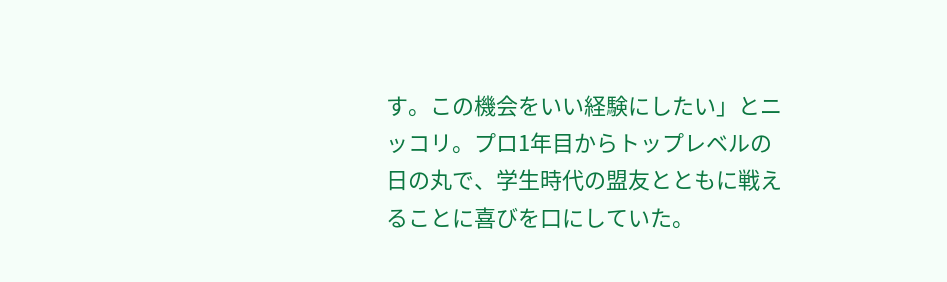す。この機会をいい経験にしたい」とニッコリ。プロ1年目からトップレベルの日の丸で、学生時代の盟友とともに戦えることに喜びを口にしていた。